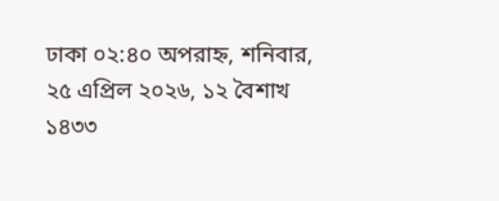ঢাকা ০২:৪০ অপরাহ্ন, শনিবার, ২৫ এপ্রিল ২০২৬, ১২ বৈশাখ ১৪৩৩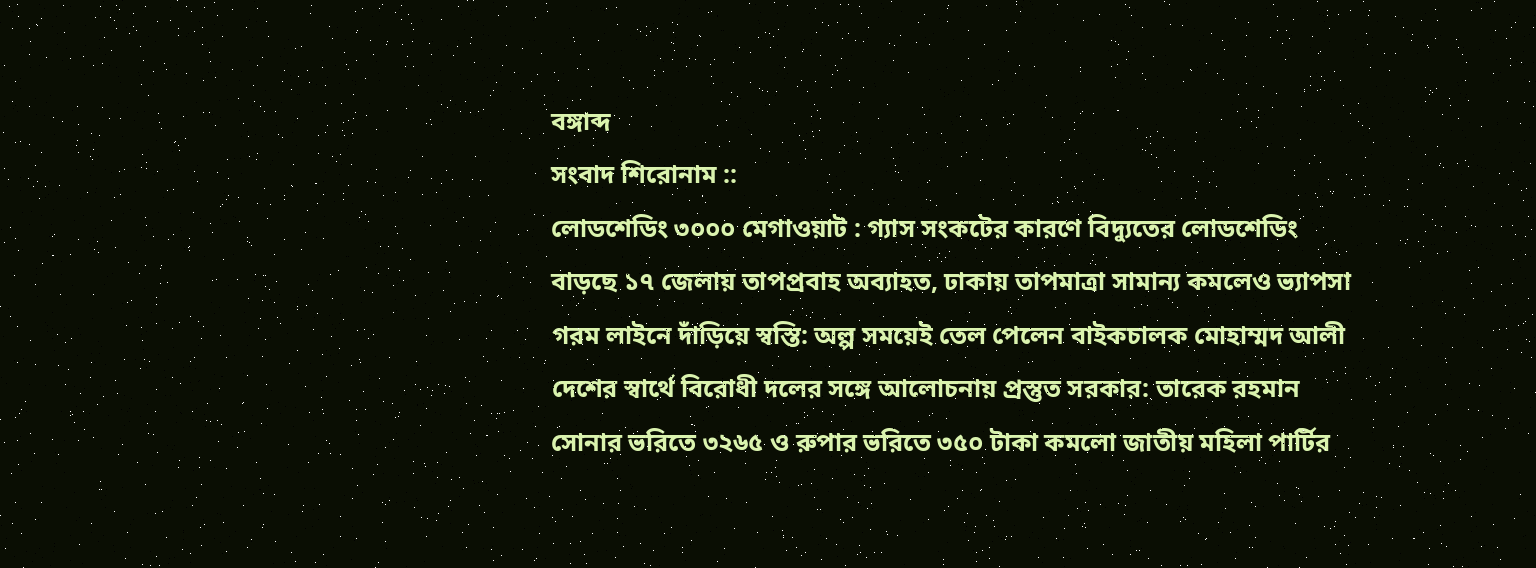বঙ্গাব্দ
সংবাদ শিরোনাম ::
লোডশেডিং ৩০০০ মেগাওয়াট : গ্যাস সংকটের কারণে বিদ্যুতের লোডশেডিং বাড়ছে ১৭ জেলায় তাপপ্রবাহ অব্যাহত, ঢাকায় তাপমাত্রা সামান্য কমলেও ভ্যাপসা গরম লাইনে দাঁড়িয়ে স্বস্তি: অল্প সময়েই তেল পেলেন বাইকচালক মোহাম্মদ আলী দেশের স্বার্থে বিরোধী দলের সঙ্গে আলোচনায় প্রস্তুত সরকার: তারেক রহমান সোনার ভরিতে ৩২৬৫ ও রুপার ভরিতে ৩৫০ টাকা কমলো জাতীয় মহিলা পার্টির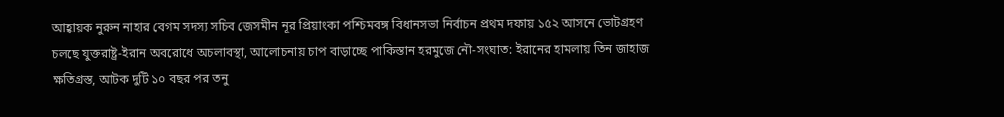আহ্বায়ক নুরুন নাহার বেগম সদস্য সচিব জেসমীন নূর প্রিয়াংকা পশ্চিমবঙ্গ বিধানসভা নির্বাচন প্রথম দফায় ১৫২ আসনে ভোটগ্রহণ চলছে যুক্তরাষ্ট্র-ইরান অবরোধে অচলাবস্থা, আলোচনায় চাপ বাড়াচ্ছে পাকিস্তান হরমুজে নৌ-সংঘাত: ইরানের হামলায় তিন জাহাজ ক্ষতিগ্রস্ত, আটক দুটি ১০ বছর পর তনু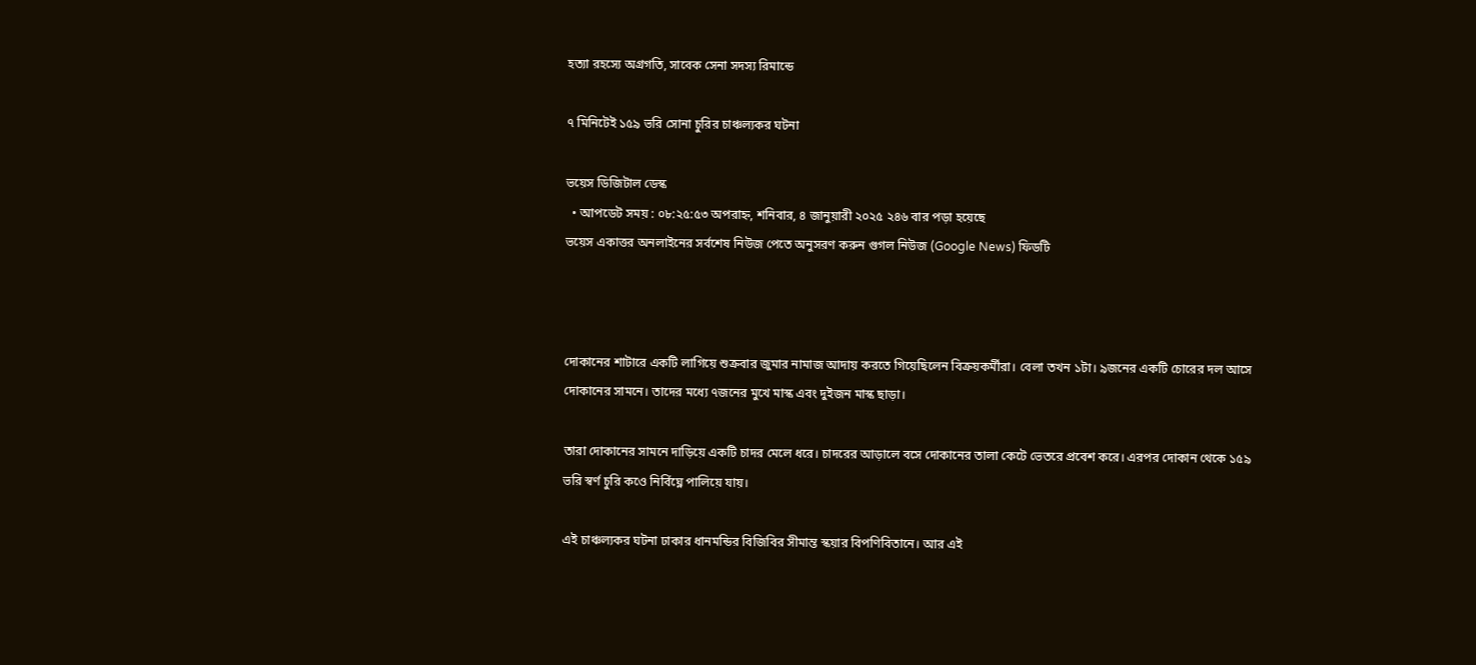হত্যা রহস্যে অগ্রগতি, সাবেক সেনা সদস্য রিমান্ডে

৭ মিনিটেই ১৫৯ ভরি সোনা চুরির চাঞ্চল্যকর ঘটনা

ভয়েস ডিজিটাল ডেস্ক
  • আপডেট সময় : ০৮:২৫:৫৩ অপরাহ্ন, শনিবার, ৪ জানুয়ারী ২০২৫ ২৪৬ বার পড়া হয়েছে
ভয়েস একাত্তর অনলাইনের সর্বশেষ নিউজ পেতে অনুসরণ করুন গুগল নিউজ (Google News) ফিডটি



দোকানের শাটারে একটি লাগিয়ে শুক্রবার জুমার নামাজ আদায় করতে গিয়েছিলেন বিক্রয়কর্মীরা। বেলা তখন ১টা। ৯জনের একটি চোরের দল আসে দোকানের সামনে। তাদের মধ্যে ৭জনের মুখে মাস্ক এবং দুইজন মাস্ক ছাড়া।

তারা দোকানের সামনে দাড়িয়ে একটি চাদর মেলে ধরে। চাদরের আড়ালে বসে দোকানের তালা কেটে ভেতরে প্রবেশ করে। এরপর দোকান থেকে ১৫৯ ভরি স্বর্ণ চুরি কওে নির্বিঘ্নে পালিয়ে যায়।

এই চাঞ্চল্যকর ঘটনা ঢাকার ধানমন্ডির বিজিবির সীমান্ত স্কয়ার বিপণিবিতানে। আর এই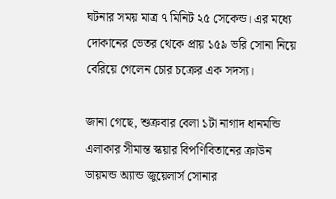ঘটনার সময় মাত্র ৭ মিনিট ২৫ সেকেন্ড। এর মধ্যে দোকানের ভেতর থেকে প্রায় ১৫৯ ভরি সোনা নিয়ে বেরিয়ে গেলেন চোর চক্রের এক সদস্য।

জানা গেছে, শুক্রবার বেলা ১টা নাগাদ ধানমন্ডি এলাকার সীমান্ত স্কয়ার বিপণিবিতানের ক্রাউন ডায়মন্ড অ্যান্ড জুয়েলার্স সোনার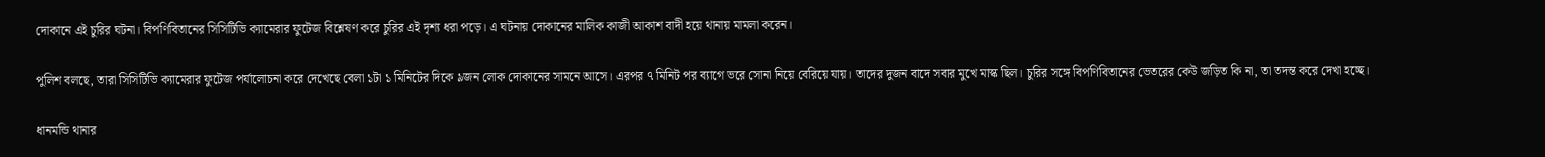দোকানে এই চুরির ঘটনা। বিপণিবিতানের সিসিটিভি ক্যামেরার ফুটেজ বিশ্লেষণ করে চুরির এই দৃশ্য ধরা পড়ে। এ ঘটনায় দোকানের মালিক কাজী আকাশ বাদী হয়ে থানায় মামলা করেন।

পুলিশ বলছে, তারা সিসিটিভি ক্যামেরার ফুটেজ পর্যালোচনা করে দেখেছে বেলা ১টা ১ মিনিটের দিকে ৯জন লোক দোকানের সামনে আসে। এরপর ৭ মিনিট পর ব্যাগে ভরে সোনা নিয়ে বেরিয়ে যায়। তাদের দুজন বাদে সবার মুখে মাস্ক ছিল। চুরির সঙ্গে বিপণিবিতানের ভেতরের কেউ জড়িত কি না, তা তদন্ত করে দেখা হচ্ছে।

ধানমন্ডি থানার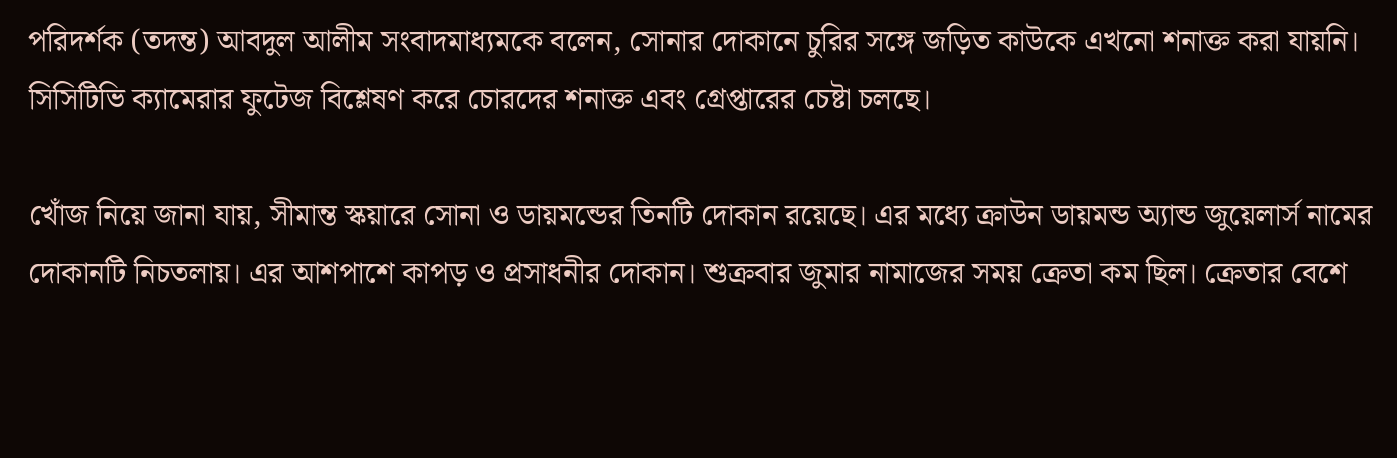পরিদর্শক (তদন্ত) আবদুল আলীম সংবাদমাধ্যমকে বলেন, সোনার দোকানে চুরির সঙ্গে জড়িত কাউকে এখনো শনাক্ত করা যায়নি। সিসিটিভি ক্যামেরার ফুটেজ বিশ্লেষণ করে চোরদের শনাক্ত এবং গ্রেপ্তারের চেষ্টা চলছে।

খোঁজ নিয়ে জানা যায়, সীমান্ত স্কয়ারে সোনা ও ডায়মন্ডের তিনটি দোকান রয়েছে। এর মধ্যে ক্রাউন ডায়মন্ড অ্যান্ড জুয়েলার্স নামের দোকানটি নিচতলায়। এর আশপাশে কাপড় ও প্রসাধনীর দোকান। শুক্রবার জুমার নামাজের সময় ক্রেতা কম ছিল। ক্রেতার বেশে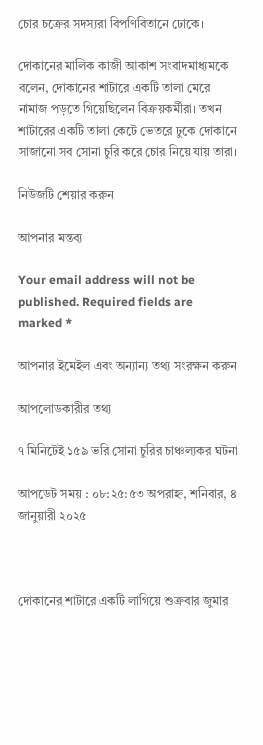চোর চক্রের সদস্যরা বিপণিবিতানে ঢোকে।

দোকানের মালিক কাজী আকাশ সংবাদমাধ্যমকে বলেন, দোকানের শাটারে একটি তালা মেরে নামাজ পড়তে গিয়েছিলেন বিক্রয়কর্মীরা। তখন শাটারের একটি তালা কেটে ভেতরে ঢুকে দোকানে সাজানো সব সোনা চুরি করে চোর নিয়ে যায় তারা।

নিউজটি শেয়ার করুন

আপনার মন্তব্য

Your email address will not be published. Required fields are marked *

আপনার ইমেইল এবং অন্যান্য তথ্য সংরক্ষন করুন

আপলোডকারীর তথ্য

৭ মিনিটেই ১৫৯ ভরি সোনা চুরির চাঞ্চল্যকর ঘটনা

আপডেট সময় : ০৮:২৫:৫৩ অপরাহ্ন, শনিবার, ৪ জানুয়ারী ২০২৫



দোকানের শাটারে একটি লাগিয়ে শুক্রবার জুমার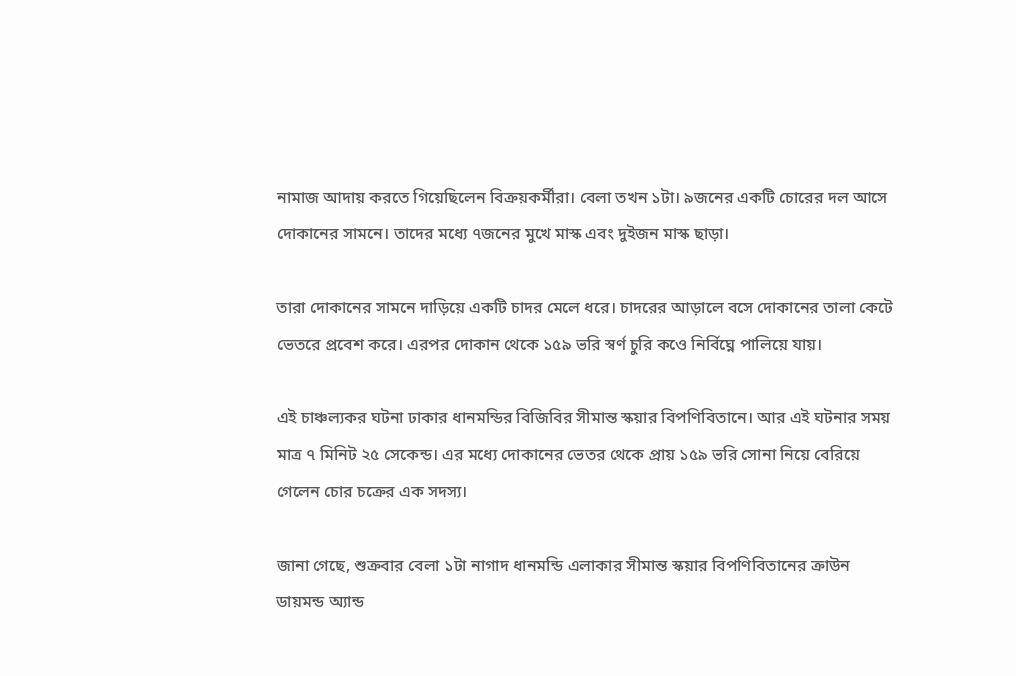নামাজ আদায় করতে গিয়েছিলেন বিক্রয়কর্মীরা। বেলা তখন ১টা। ৯জনের একটি চোরের দল আসে দোকানের সামনে। তাদের মধ্যে ৭জনের মুখে মাস্ক এবং দুইজন মাস্ক ছাড়া।

তারা দোকানের সামনে দাড়িয়ে একটি চাদর মেলে ধরে। চাদরের আড়ালে বসে দোকানের তালা কেটে ভেতরে প্রবেশ করে। এরপর দোকান থেকে ১৫৯ ভরি স্বর্ণ চুরি কওে নির্বিঘ্নে পালিয়ে যায়।

এই চাঞ্চল্যকর ঘটনা ঢাকার ধানমন্ডির বিজিবির সীমান্ত স্কয়ার বিপণিবিতানে। আর এই ঘটনার সময় মাত্র ৭ মিনিট ২৫ সেকেন্ড। এর মধ্যে দোকানের ভেতর থেকে প্রায় ১৫৯ ভরি সোনা নিয়ে বেরিয়ে গেলেন চোর চক্রের এক সদস্য।

জানা গেছে, শুক্রবার বেলা ১টা নাগাদ ধানমন্ডি এলাকার সীমান্ত স্কয়ার বিপণিবিতানের ক্রাউন ডায়মন্ড অ্যান্ড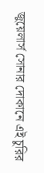জুয়েলার্স সোনার দোকানে এই চুরির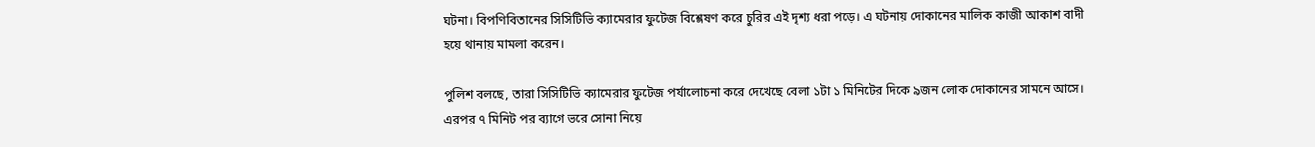ঘটনা। বিপণিবিতানের সিসিটিভি ক্যামেরার ফুটেজ বিশ্লেষণ করে চুরির এই দৃশ্য ধরা পড়ে। এ ঘটনায় দোকানের মালিক কাজী আকাশ বাদী হয়ে থানায় মামলা করেন।

পুলিশ বলছে, তারা সিসিটিভি ক্যামেরার ফুটেজ পর্যালোচনা করে দেখেছে বেলা ১টা ১ মিনিটের দিকে ৯জন লোক দোকানের সামনে আসে। এরপর ৭ মিনিট পর ব্যাগে ভরে সোনা নিয়ে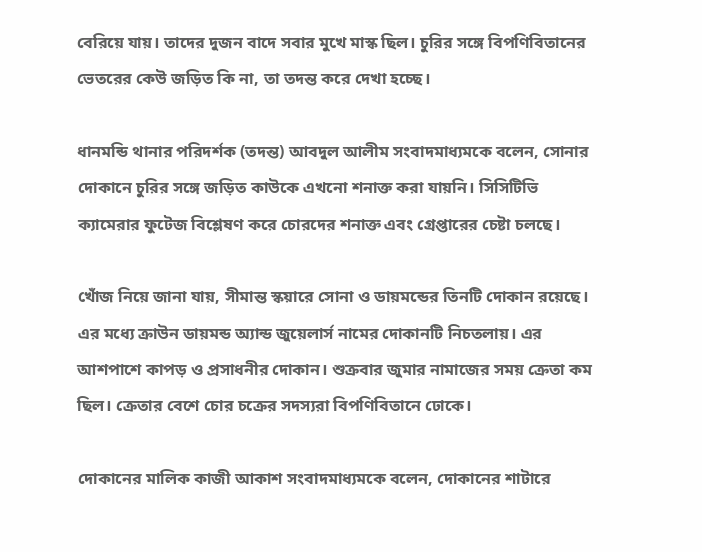বেরিয়ে যায়। তাদের দুজন বাদে সবার মুখে মাস্ক ছিল। চুরির সঙ্গে বিপণিবিতানের ভেতরের কেউ জড়িত কি না, তা তদন্ত করে দেখা হচ্ছে।

ধানমন্ডি থানার পরিদর্শক (তদন্ত) আবদুল আলীম সংবাদমাধ্যমকে বলেন, সোনার দোকানে চুরির সঙ্গে জড়িত কাউকে এখনো শনাক্ত করা যায়নি। সিসিটিভি ক্যামেরার ফুটেজ বিশ্লেষণ করে চোরদের শনাক্ত এবং গ্রেপ্তারের চেষ্টা চলছে।

খোঁজ নিয়ে জানা যায়, সীমান্ত স্কয়ারে সোনা ও ডায়মন্ডের তিনটি দোকান রয়েছে। এর মধ্যে ক্রাউন ডায়মন্ড অ্যান্ড জুয়েলার্স নামের দোকানটি নিচতলায়। এর আশপাশে কাপড় ও প্রসাধনীর দোকান। শুক্রবার জুমার নামাজের সময় ক্রেতা কম ছিল। ক্রেতার বেশে চোর চক্রের সদস্যরা বিপণিবিতানে ঢোকে।

দোকানের মালিক কাজী আকাশ সংবাদমাধ্যমকে বলেন, দোকানের শাটারে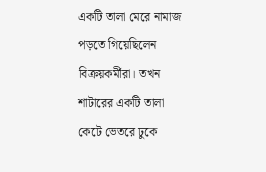একটি তালা মেরে নামাজ পড়তে গিয়েছিলেন বিক্রয়কর্মীরা। তখন শাটারের একটি তালা কেটে ভেতরে ঢুকে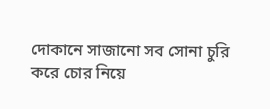দোকানে সাজানো সব সোনা চুরি করে চোর নিয়ে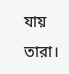যায় তারা।